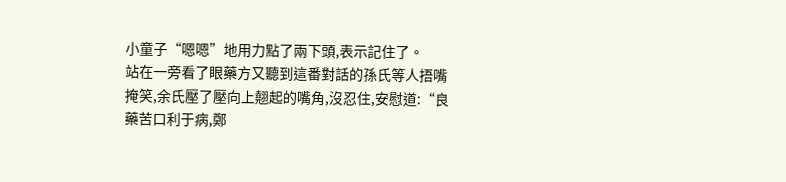小童子“嗯嗯”地用力點了兩下頭,表示記住了。
站在一旁看了眼藥方又聽到這番對話的孫氏等人捂嘴掩笑,余氏壓了壓向上翹起的嘴角,沒忍住,安慰道:“良藥苦口利于病,鄭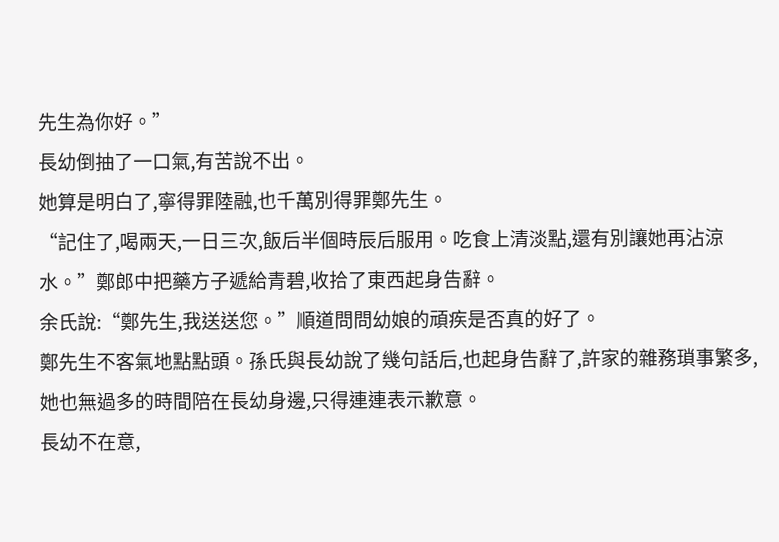先生為你好。”
長幼倒抽了一口氣,有苦說不出。
她算是明白了,寧得罪陸融,也千萬別得罪鄭先生。
“記住了,喝兩天,一日三次,飯后半個時辰后服用。吃食上清淡點,還有別讓她再沾涼水。”鄭郎中把藥方子遞給青碧,收拾了東西起身告辭。
余氏說:“鄭先生,我送送您。”順道問問幼娘的頑疾是否真的好了。
鄭先生不客氣地點點頭。孫氏與長幼說了幾句話后,也起身告辭了,許家的雜務瑣事繁多,她也無過多的時間陪在長幼身邊,只得連連表示歉意。
長幼不在意,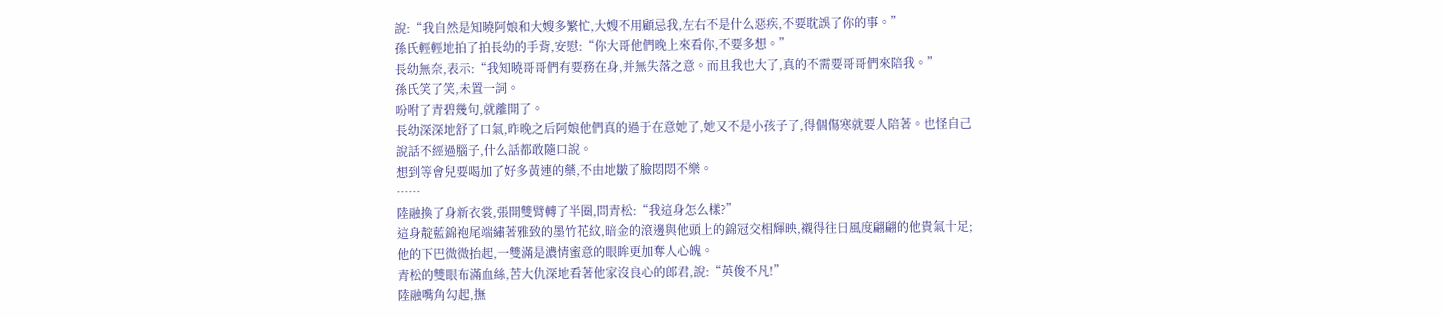說:“我自然是知曉阿娘和大嫂多繁忙,大嫂不用顧忌我,左右不是什么惡疾,不要耽誤了你的事。”
孫氏輕輕地拍了拍長幼的手背,安慰:“你大哥他們晚上來看你,不要多想。”
長幼無奈,表示:“我知曉哥哥們有要務在身,并無失落之意。而且我也大了,真的不需要哥哥們來陪我。”
孫氏笑了笑,未置一詞。
吩咐了青碧幾句,就離開了。
長幼深深地舒了口氣,昨晚之后阿娘他們真的過于在意她了,她又不是小孩子了,得個傷寒就要人陪著。也怪自己說話不經過腦子,什么話都敢隨口說。
想到等會兒要喝加了好多黃連的藥,不由地皺了臉悶悶不樂。
……
陸融換了身新衣裳,張開雙臂轉了半圈,問青松:“我這身怎么樣?”
這身靛藍錦袍尾端繡著雅致的墨竹花紋,暗金的滾邊與他頭上的錦冠交相輝映,襯得往日風度翩翩的他貴氣十足;他的下巴微微抬起,一雙滿是濃情蜜意的眼眸更加奪人心魄。
青松的雙眼布滿血絲,苦大仇深地看著他家沒良心的郎君,說:“英俊不凡!”
陸融嘴角勾起,撫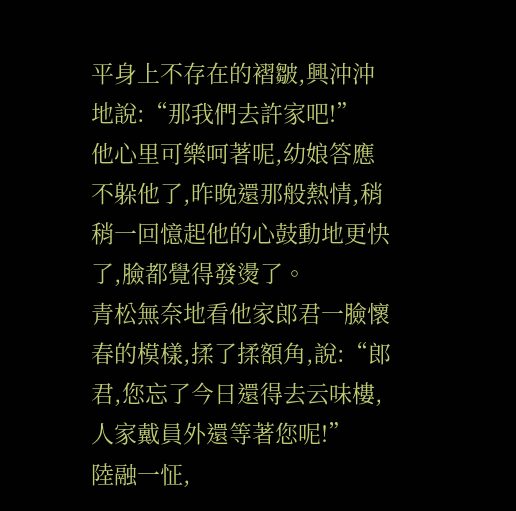平身上不存在的褶皺,興沖沖地說:“那我們去許家吧!”
他心里可樂呵著呢,幼娘答應不躲他了,昨晚還那般熱情,稍稍一回憶起他的心鼓動地更快了,臉都覺得發燙了。
青松無奈地看他家郎君一臉懷春的模樣,揉了揉額角,說:“郎君,您忘了今日還得去云味樓,人家戴員外還等著您呢!”
陸融一怔,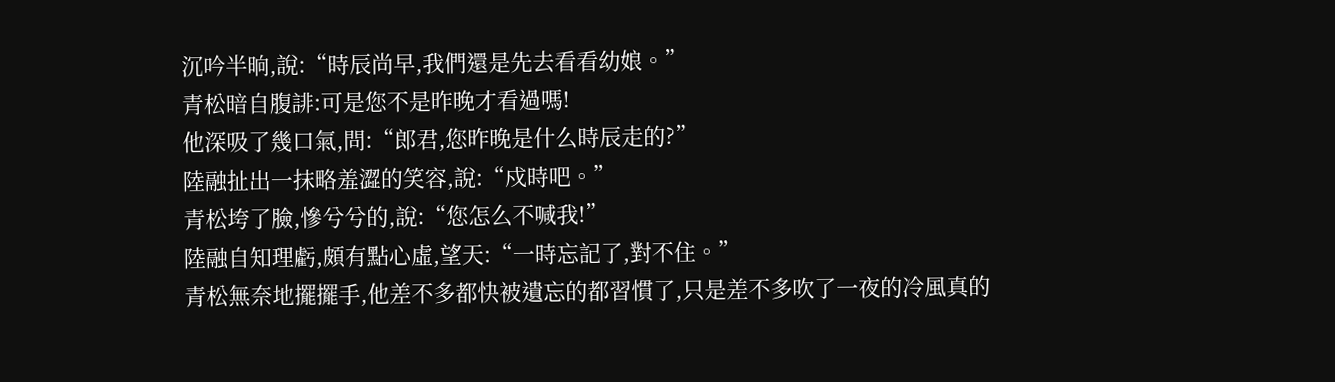沉吟半晌,說:“時辰尚早,我們還是先去看看幼娘。”
青松暗自腹誹:可是您不是昨晚才看過嗎!
他深吸了幾口氣,問:“郎君,您昨晚是什么時辰走的?”
陸融扯出一抹略羞澀的笑容,說:“戍時吧。”
青松垮了臉,慘兮兮的,說:“您怎么不喊我!”
陸融自知理虧,頗有點心虛,望天:“一時忘記了,對不住。”
青松無奈地擺擺手,他差不多都快被遺忘的都習慣了,只是差不多吹了一夜的冷風真的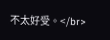不太好受。</br>